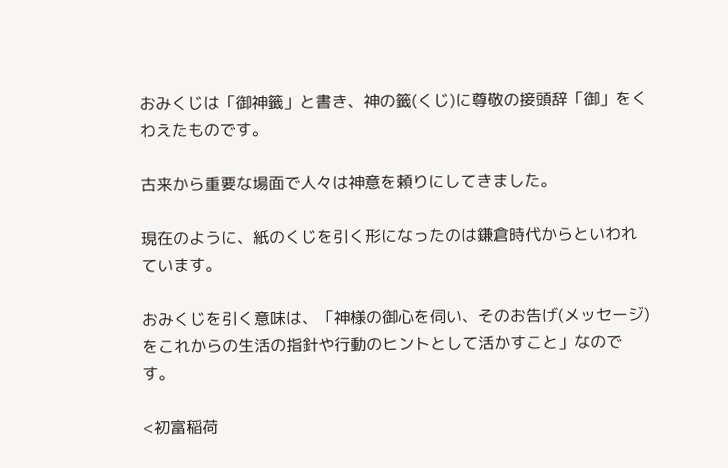おみくじは「御神籤」と書き、神の籤(くじ)に尊敬の接頭辞「御」をくわえたものです。

古来から重要な場面で人々は神意を頼りにしてきました。

現在のように、紙のくじを引く形になったのは鎌倉時代からといわれています。

おみくじを引く意味は、「神様の御心を伺い、そのお告げ(メッセージ)をこれからの生活の指針や行動のヒントとして活かすこと」なのです。

<初富稲荷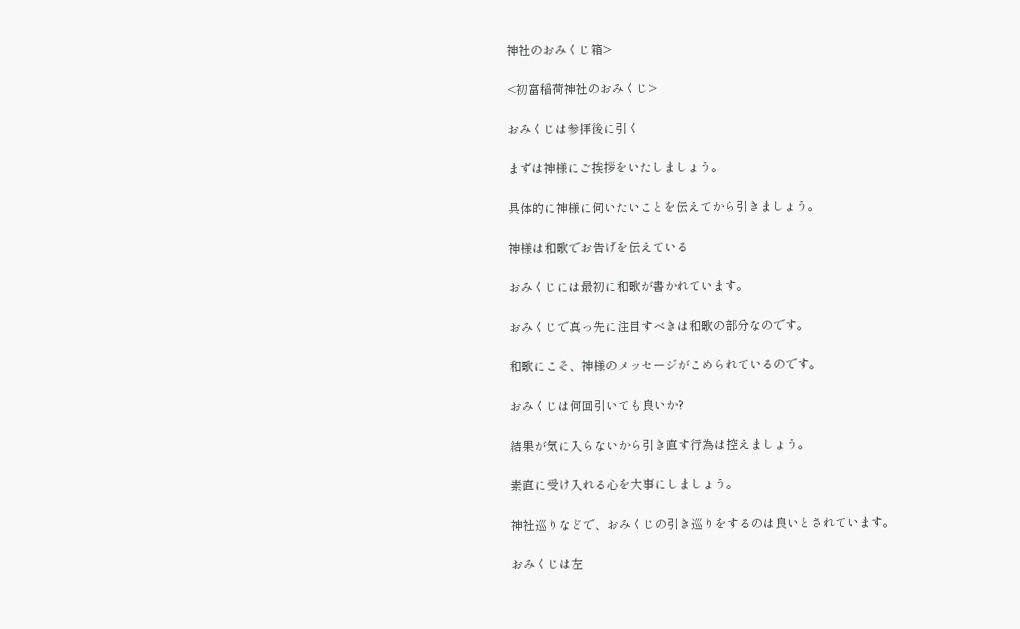神社のおみくじ箱>

<初富稲荷神社のおみくじ>

おみくじは参拝後に引く

まずは神様にご挨拶をいたしましょう。

具体的に神様に伺いたいことを伝えてから引きましょう。

神様は和歌でお告げを伝えている

おみくじには最初に和歌が書かれています。

おみくじで真っ先に注目すべきは和歌の部分なのです。

和歌にこそ、神様のメッセージがこめられているのです。

おみくじは何回引いても良いか?

結果が気に入らないから引き直す行為は控えましょう。

素直に受け入れる心を大事にしましょう。

神社巡りなどで、おみくじの引き巡りをするのは良いとされています。

おみくじは左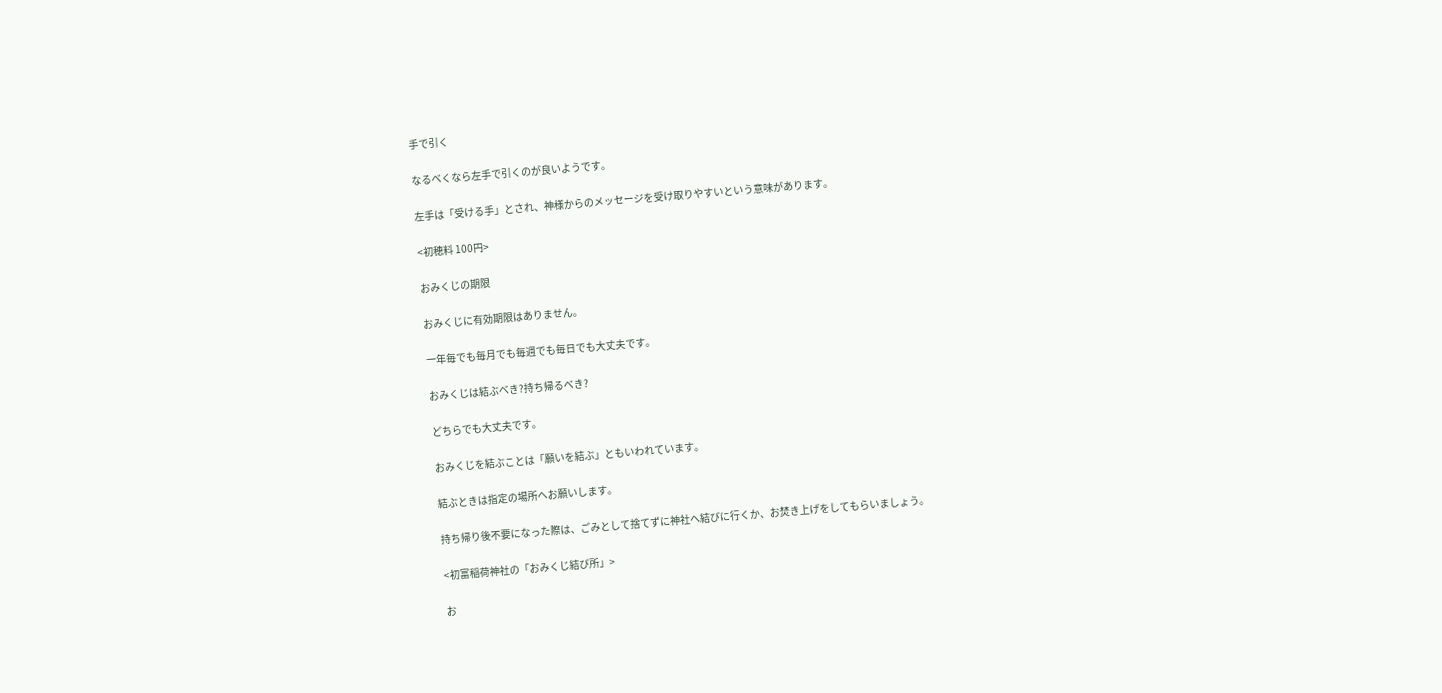手で引く

なるべくなら左手で引くのが良いようです。

左手は「受ける手」とされ、神様からのメッセージを受け取りやすいという意味があります。

<初穂料 100円>

おみくじの期限

おみくじに有効期限はありません。

一年毎でも毎月でも毎週でも毎日でも大丈夫です。

おみくじは結ぶべき?持ち帰るべき?

どちらでも大丈夫です。

おみくじを結ぶことは「願いを結ぶ」ともいわれています。

結ぶときは指定の場所へお願いします。

持ち帰り後不要になった際は、ごみとして捨てずに神社へ結びに行くか、お焚き上げをしてもらいましょう。

<初富稲荷神社の「おみくじ結び所」>

お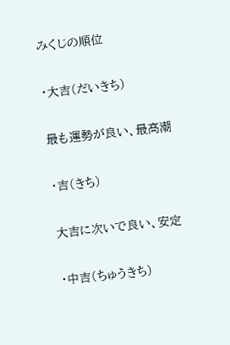みくじの順位

・大吉(だいきち)

最も運勢が良い、最高潮

・吉(きち)

大吉に次いで良い、安定

・中吉(ちゅうきち)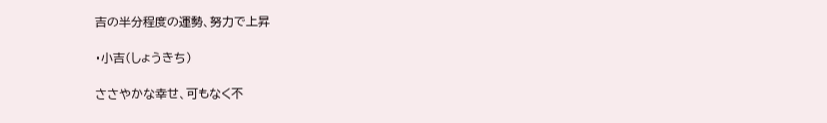吉の半分程度の運勢、努力で上昇

・小吉(しょうきち)

ささやかな幸せ、可もなく不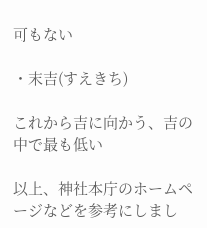可もない

・末吉(すえきち)

これから吉に向かう、吉の中で最も低い

以上、神社本庁のホームページなどを参考にしまし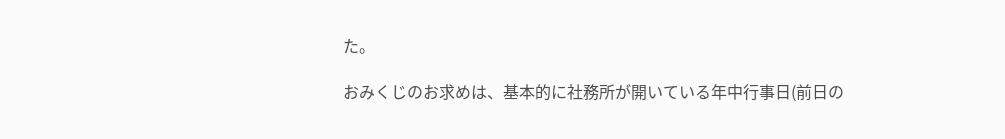た。

おみくじのお求めは、基本的に社務所が開いている年中行事日(前日の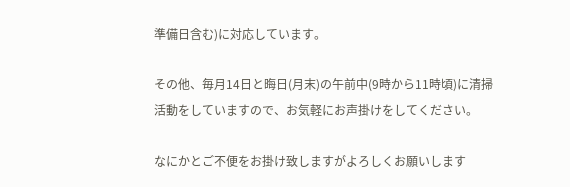準備日含む)に対応しています。

その他、毎月14日と晦日(月末)の午前中(9時から11時頃)に清掃活動をしていますので、お気軽にお声掛けをしてください。

なにかとご不便をお掛け致しますがよろしくお願いします